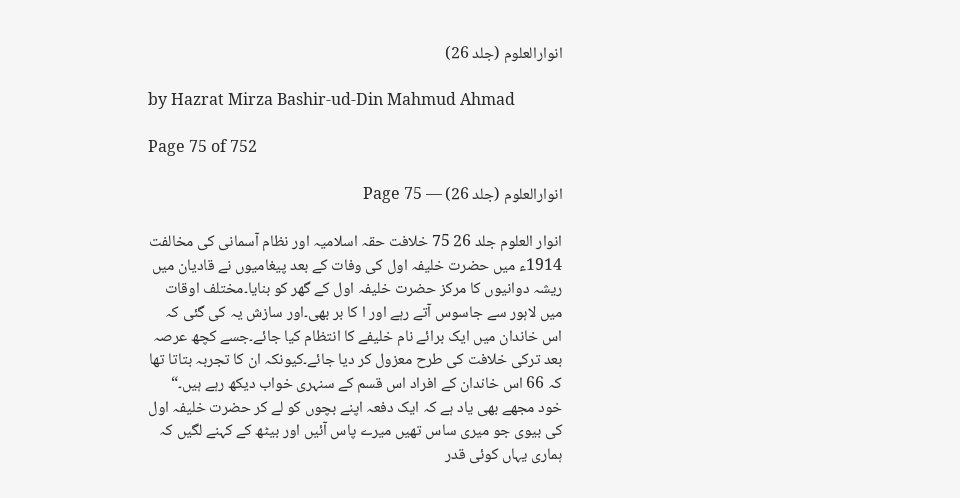انوارالعلوم (جلد 26)

by Hazrat Mirza Bashir-ud-Din Mahmud Ahmad

Page 75 of 752

انوارالعلوم (جلد 26) — Page 75

انوار العلوم جلد 26 75 خلافت حقہ اسلامیہ اور نظام آسمانی کی مخالفت 1914ء میں حضرت خلیفہ اول کی وفات کے بعد پیغامیوں نے قادیان میں ریشہ دوانیوں کا مرکز حضرت خلیفہ اول کے گھر کو بنایا۔مختلف اوقات میں لاہور سے جاسوس آتے رہے اور ا کا بر بھی۔اور سازش یہ کی گئی کہ اس خاندان میں ایک برائے نام خلیفے کا انتظام کیا جائے۔جسے کچھ عرصہ بعد ترکی خلافت کی طرح معزول کر دیا جائے۔کیونکہ ان کا تجربہ بتاتا تھا کہ 66 اس خاندان کے افراد اس قسم کے سنہری خواب دیکھ رہے ہیں۔“ خود مجھے بھی یاد ہے کہ ایک دفعہ اپنے بچوں کو لے کر حضرت خلیفہ اول کی بیوی جو میری ساس تھیں میرے پاس آئیں اور بیٹھ کے کہنے لگیں کہ ہماری یہاں کوئی قدر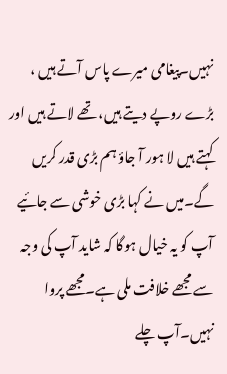نہیں۔پیغامی میرے پاس آتے ہیں ، بڑے روپے دیتے ہیں، تھے لاتے ہیں اور کہتے ہیں لا ہور آ جاؤ ہم بڑی قدر کریں گے۔میں نے کہا بڑی خوشی سے جائیے آپ کو یہ خیال ہوگا کہ شاید آپ کی وجہ سے مجھے خلافت ملی ہے۔مجھے پروا نہیں۔آپ چلے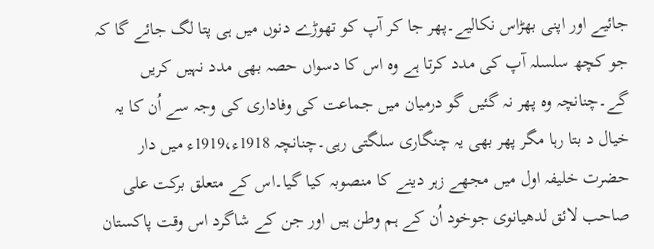جائیے اور اپنی بھڑاس نکالیے۔پھر جا کر آپ کو تھوڑے دنوں میں ہی پتا لگ جائے گا کہ جو کچھ سلسلہ آپ کی مدد کرتا ہے وہ اس کا دسواں حصہ بھی مدد نہیں کریں گے۔چنانچہ وہ پھر نہ گئیں گو درمیان میں جماعت کی وفاداری کی وجہ سے اُن کا یہ خیال د بتا رہا مگر پھر بھی یہ چنگاری سلگتی رہی۔چنانچہ 1918ء،1919ء میں دار حضرت خلیفہ اول میں مجھے زہر دینے کا منصوبہ کیا گیا۔اس کے متعلق برکت علی صاحب لائق لدھیانوی جوخود اُن کے ہم وطن ہیں اور جن کے شاگرد اس وقت پاکستان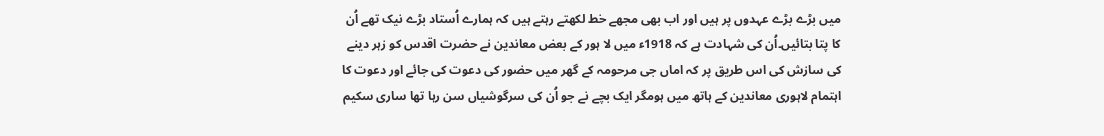میں بڑے بڑے عہدوں پر ہیں اور اب بھی مجھے خط لکھتے رہتے ہیں کہ ہمارے اُستاد بڑے نیک تھے اُن کا پتا بتائیں۔اُن کی شہادت ہے کہ 1918ء میں لا ہور کے بعض معاندین نے حضرت اقدس کو زہر دینے کی سازش کی اس طریق پر کہ اماں جی مرحومہ کے گھر میں حضور کی دعوت کی جائے اور دعوت کا اہتمام لاہوری معاندین کے ہاتھ میں ہومگر ایک بچے نے جو اُن کی سرگوشیاں سن رہا تھا ساری سکیم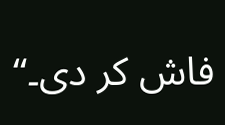فاش کر دی۔“